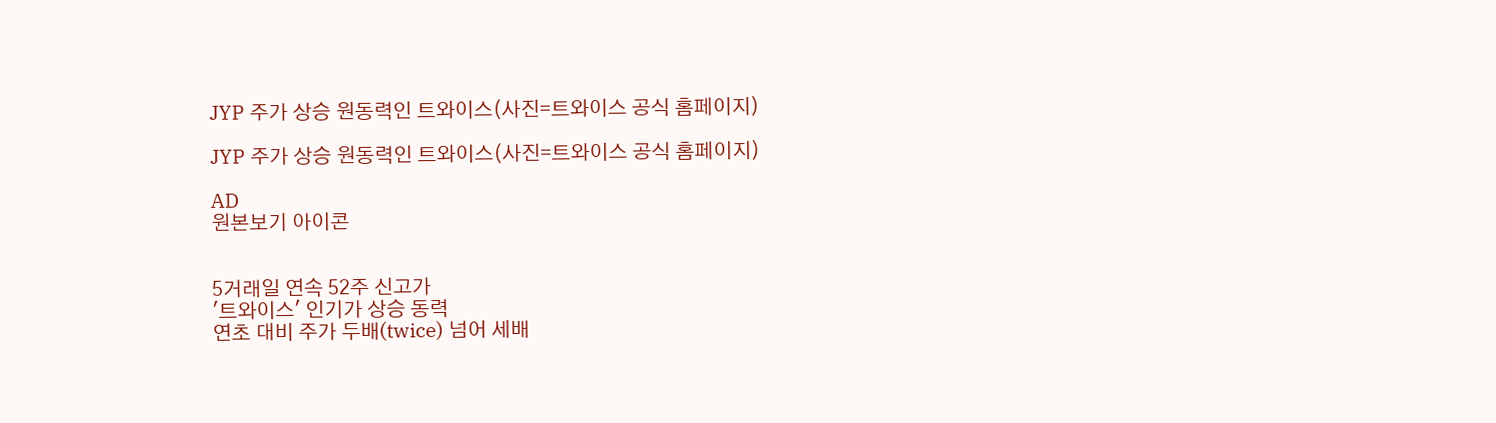JYP 주가 상승 원동력인 트와이스(사진=트와이스 공식 홈페이지)

JYP 주가 상승 원동력인 트와이스(사진=트와이스 공식 홈페이지)

AD
원본보기 아이콘


5거래일 연속 52주 신고가
'트와이스' 인기가 상승 동력
연초 대비 주가 두배(twice) 넘어 세배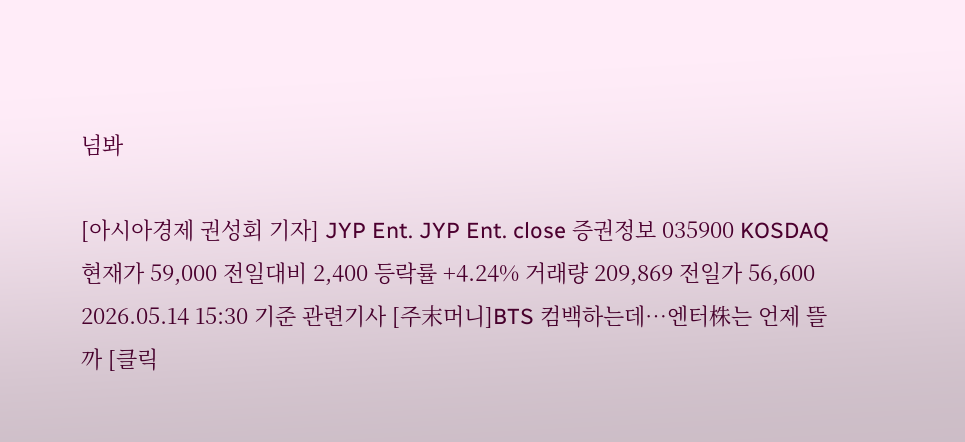넘봐

[아시아경제 권성회 기자] JYP Ent. JYP Ent. close 증권정보 035900 KOSDAQ 현재가 59,000 전일대비 2,400 등락률 +4.24% 거래량 209,869 전일가 56,600 2026.05.14 15:30 기준 관련기사 [주末머니]BTS 컴백하는데…엔터株는 언제 뜰까 [클릭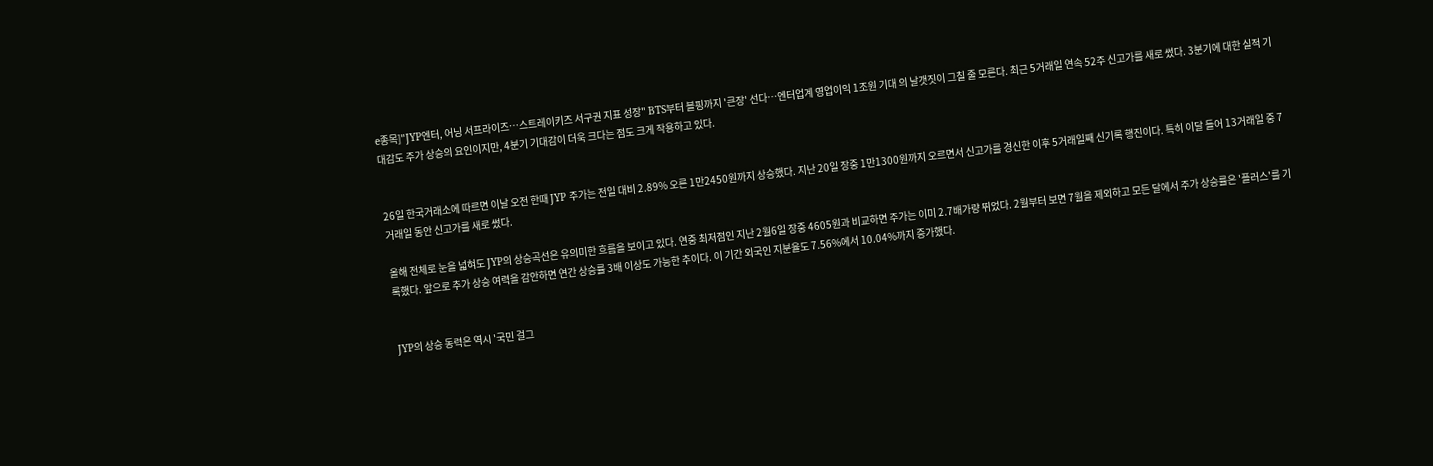e종목]"JYP엔터, 어닝 서프라이즈…스트레이키즈 서구권 지표 성장" BTS부터 블핑까지 '큰장' 선다…엔터업계 영업이익 1조원 기대 의 날갯짓이 그칠 줄 모른다. 최근 5거래일 연속 52주 신고가를 새로 썼다. 3분기에 대한 실적 기대감도 주가 상승의 요인이지만, 4분기 기대감이 더욱 크다는 점도 크게 작용하고 있다.


26일 한국거래소에 따르면 이날 오전 한때 JYP 주가는 전일 대비 2.89% 오른 1만2450원까지 상승했다. 지난 20일 장중 1만1300원까지 오르면서 신고가를 경신한 이후 5거래일째 신기록 행진이다. 특히 이달 들어 13거래일 중 7거래일 동안 신고가를 새로 썼다.

올해 전체로 눈을 넓혀도 JYP의 상승곡선은 유의미한 흐름을 보이고 있다. 연중 최저점인 지난 2월6일 장중 4605원과 비교하면 주가는 이미 2.7배가량 뛰었다. 2월부터 보면 7월을 제외하고 모든 달에서 주가 상승률은 '플러스'를 기록했다. 앞으로 추가 상승 여력을 감안하면 연간 상승률 3배 이상도 가능한 추이다. 이 기간 외국인 지분율도 7.56%에서 10.04%까지 증가했다.


JYP의 상승 동력은 역시 '국민 걸그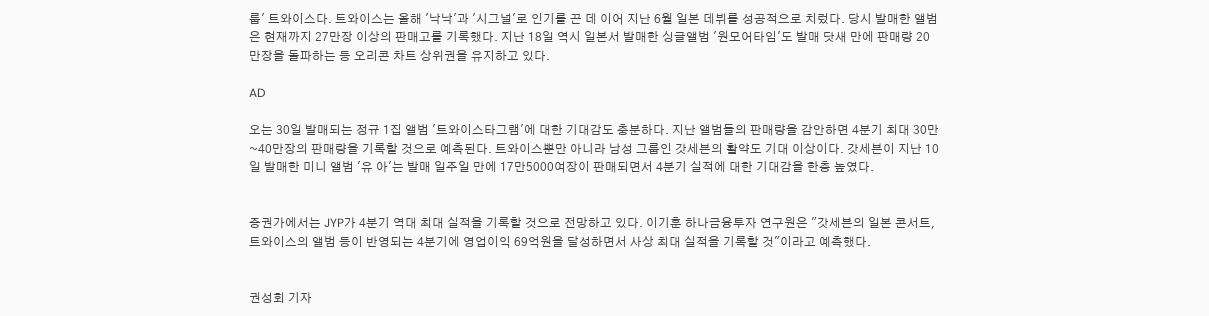룹' 트와이스다. 트와이스는 올해 '낙낙'과 '시그널'로 인기를 끈 데 이어 지난 6월 일본 데뷔를 성공적으로 치렀다. 당시 발매한 앨범은 현재까지 27만장 이상의 판매고를 기록했다. 지난 18일 역시 일본서 발매한 싱글앨범 '원모어타임'도 발매 닷새 만에 판매량 20만장을 돌파하는 등 오리콘 차트 상위권을 유지하고 있다.

AD

오는 30일 발매되는 정규 1집 앨범 '트와이스타그램'에 대한 기대감도 충분하다. 지난 앨범들의 판매량을 감안하면 4분기 최대 30만~40만장의 판매량을 기록할 것으로 예측된다. 트와이스뿐만 아니라 남성 그룹인 갓세븐의 활약도 기대 이상이다. 갓세븐이 지난 10일 발매한 미니 앨범 '유 아'는 발매 일주일 만에 17만5000여장이 판매되면서 4분기 실적에 대한 기대감을 한층 높였다.


증권가에서는 JYP가 4분기 역대 최대 실적을 기록할 것으로 전망하고 있다. 이기훈 하나금융투자 연구원은 "갓세븐의 일본 콘서트, 트와이스의 앨범 등이 반영되는 4분기에 영업이익 69억원을 달성하면서 사상 최대 실적을 기록할 것"이라고 예측했다.


권성회 기자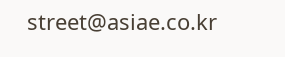street@asiae.co.kr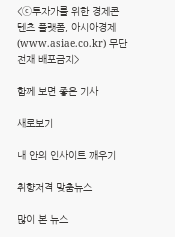<ⓒ투자가를 위한 경제콘텐츠 플랫폼, 아시아경제(www.asiae.co.kr) 무단전재 배포금지>

함께 보면 좋은 기사

새로보기

내 안의 인사이트 깨우기

취향저격 맞춤뉴스

많이 본 뉴스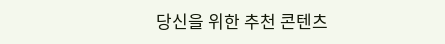당신을 위한 추천 콘텐츠